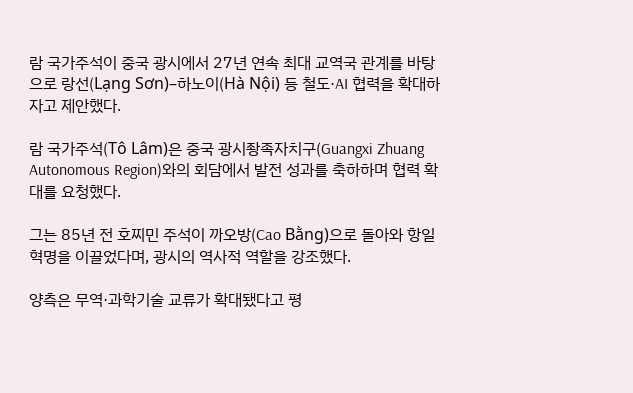람 국가주석이 중국 광시에서 27년 연속 최대 교역국 관계를 바탕으로 랑선(Lạng Sơn)–하노이(Hà Nội) 등 철도·AI 협력을 확대하자고 제안했다.

람 국가주석(Tô Lâm)은 중국 광시좡족자치구(Guangxi Zhuang Autonomous Region)와의 회담에서 발전 성과를 축하하며 협력 확대를 요청했다.

그는 85년 전 호찌민 주석이 까오방(Cao Bằng)으로 돌아와 항일혁명을 이끌었다며, 광시의 역사적 역할을 강조했다.

양측은 무역·과학기술 교류가 확대됐다고 평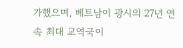가했으며, 베트남이 광시의 27년 연속 최대 교역국이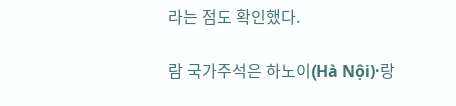라는 점도 확인했다.

람 국가주석은 하노이(Hà Nội)·랑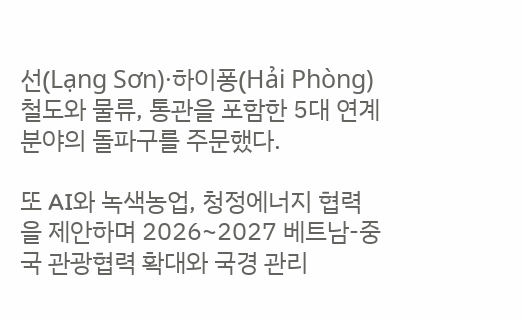선(Lạng Sơn)·하이퐁(Hải Phòng) 철도와 물류, 통관을 포함한 5대 연계 분야의 돌파구를 주문했다.

또 AI와 녹색농업, 청정에너지 협력을 제안하며 2026~2027 베트남-중국 관광협력 확대와 국경 관리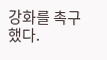강화를 촉구했다.